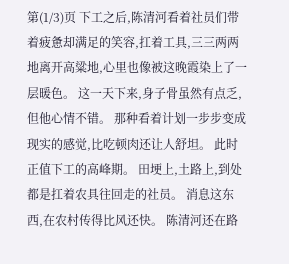第(1/3)页 下工之后,陈清河看着社员们带着疲惫却满足的笑容,扛着工具,三三两两地离开高粱地,心里也像被这晚霞染上了一层暖色。 这一天下来,身子骨虽然有点乏,但他心情不错。 那种看着计划一步步变成现实的感觉,比吃顿肉还让人舒坦。 此时正值下工的高峰期。 田埂上,土路上,到处都是扛着农具往回走的社员。 消息这东西,在农村传得比风还快。 陈清河还在路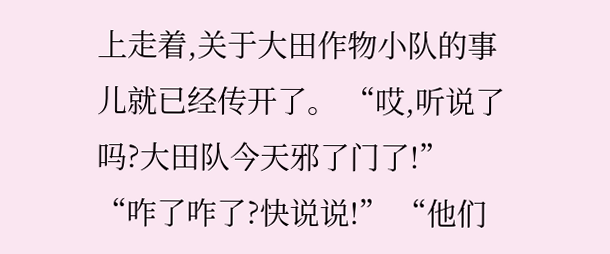上走着,关于大田作物小队的事儿就已经传开了。 “哎,听说了吗?大田队今天邪了门了!” “咋了咋了?快说说!” “他们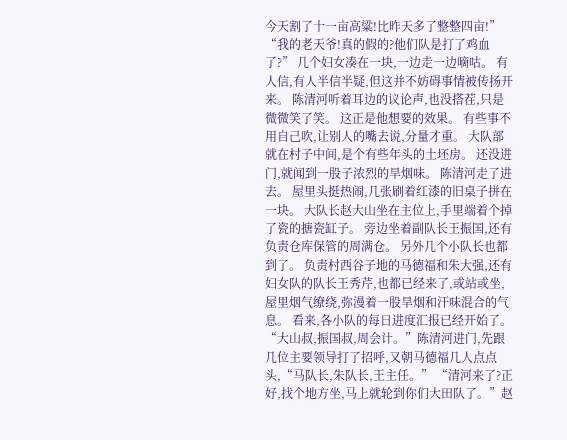今天割了十一亩高粱!比昨天多了整整四亩!” “我的老天爷!真的假的?他们队是打了鸡血了?” 几个妇女凑在一块,一边走一边嘀咕。 有人信,有人半信半疑,但这并不妨碍事情被传扬开来。 陈清河听着耳边的议论声,也没搭茬,只是微微笑了笑。 这正是他想要的效果。 有些事不用自己吹,让别人的嘴去说,分量才重。 大队部就在村子中间,是个有些年头的土坯房。 还没进门,就闻到一股子浓烈的旱烟味。 陈清河走了进去。 屋里头挺热闹,几张刷着红漆的旧桌子拼在一块。 大队长赵大山坐在主位上,手里端着个掉了瓷的搪瓷缸子。 旁边坐着副队长王振国,还有负责仓库保管的周满仓。 另外几个小队长也都到了。 负责村西谷子地的马德福和朱大强,还有妇女队的队长王秀芹,也都已经来了,或站或坐,屋里烟气缭绕,弥漫着一股旱烟和汗味混合的气息。 看来,各小队的每日进度汇报已经开始了。 “大山叔,振国叔,周会计。”陈清河进门,先跟几位主要领导打了招呼,又朝马德福几人点点头,“马队长,朱队长,王主任。” “清河来了?正好,找个地方坐,马上就轮到你们大田队了。”赵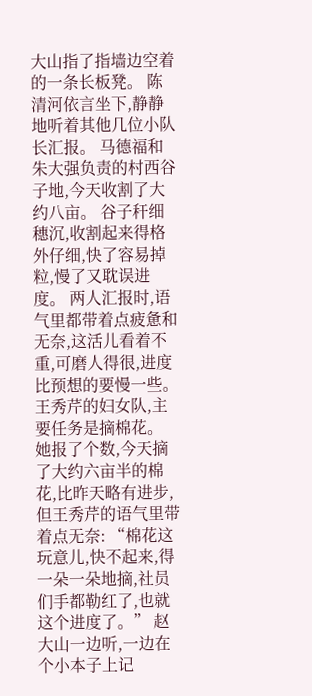大山指了指墙边空着的一条长板凳。 陈清河依言坐下,静静地听着其他几位小队长汇报。 马德福和朱大强负责的村西谷子地,今天收割了大约八亩。 谷子秆细穗沉,收割起来得格外仔细,快了容易掉粒,慢了又耽误进度。 两人汇报时,语气里都带着点疲惫和无奈,这活儿看着不重,可磨人得很,进度比预想的要慢一些。 王秀芹的妇女队,主要任务是摘棉花。 她报了个数,今天摘了大约六亩半的棉花,比昨天略有进步,但王秀芹的语气里带着点无奈: “棉花这玩意儿,快不起来,得一朵一朵地摘,社员们手都勒红了,也就这个进度了。” 赵大山一边听,一边在个小本子上记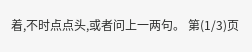着,不时点点头,或者问上一两句。 第(1/3)页